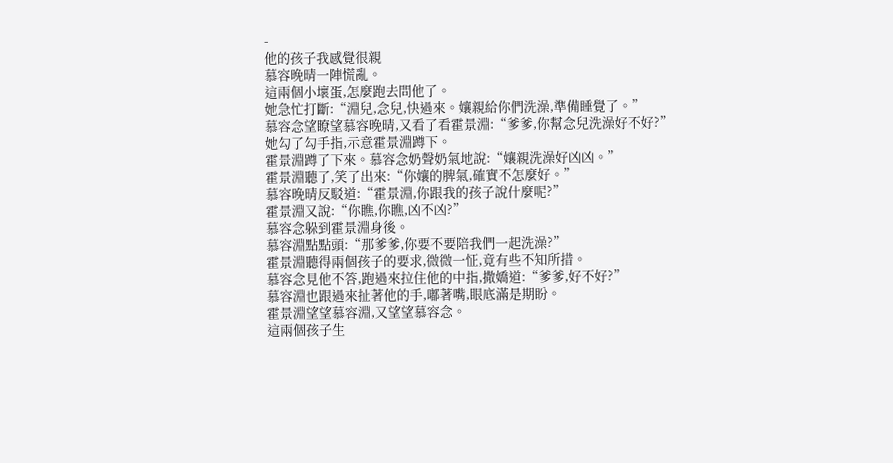-
他的孩子我感覺很親
慕容晚晴一陣慌亂。
這兩個小壞蛋,怎麼跑去問他了。
她急忙打斷:“淵兒,念兒,快過來。孃親給你們洗澡,準備睡覺了。”
慕容念望瞭望慕容晚晴,又看了看霍景淵:“爹爹,你幫念兒洗澡好不好?”
她勾了勾手指,示意霍景淵蹲下。
霍景淵蹲了下來。慕容念奶聲奶氣地說:“孃親洗澡好凶凶。”
霍景淵聽了,笑了出來:“你孃的脾氣,確實不怎麼好。”
慕容晚晴反駁道:“霍景淵,你跟我的孩子說什麼呢?”
霍景淵又說:“你瞧,你瞧,凶不凶?”
慕容念躲到霍景淵身後。
慕容淵點點頭:“那爹爹,你要不要陪我們一起洗澡?”
霍景淵聽得兩個孩子的要求,微微一怔,竟有些不知所措。
慕容念見他不答,跑過來拉住他的中指,撒嬌道:“爹爹,好不好?”
慕容淵也跟過來扯著他的手,嘟著嘴,眼底滿是期盼。
霍景淵望望慕容淵,又望望慕容念。
這兩個孩子生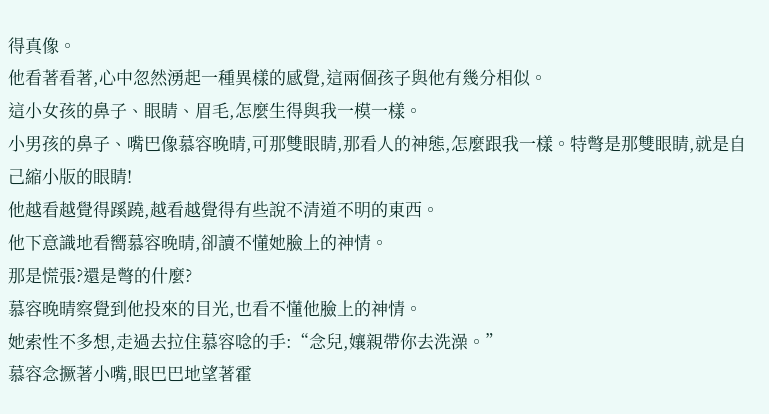得真像。
他看著看著,心中忽然湧起一種異樣的感覺,這兩個孩子與他有幾分相似。
這小女孩的鼻子、眼睛、眉毛,怎麼生得與我一模一樣。
小男孩的鼻子、嘴巴像慕容晚晴,可那雙眼睛,那看人的神態,怎麼跟我一樣。特彆是那雙眼睛,就是自己縮小版的眼睛!
他越看越覺得蹊蹺,越看越覺得有些說不清道不明的東西。
他下意識地看嚮慕容晚晴,卻讀不懂她臉上的神情。
那是慌張?還是彆的什麼?
慕容晚晴察覺到他投來的目光,也看不懂他臉上的神情。
她索性不多想,走過去拉住慕容唸的手:“念兒,孃親帶你去洗澡。”
慕容念撅著小嘴,眼巴巴地望著霍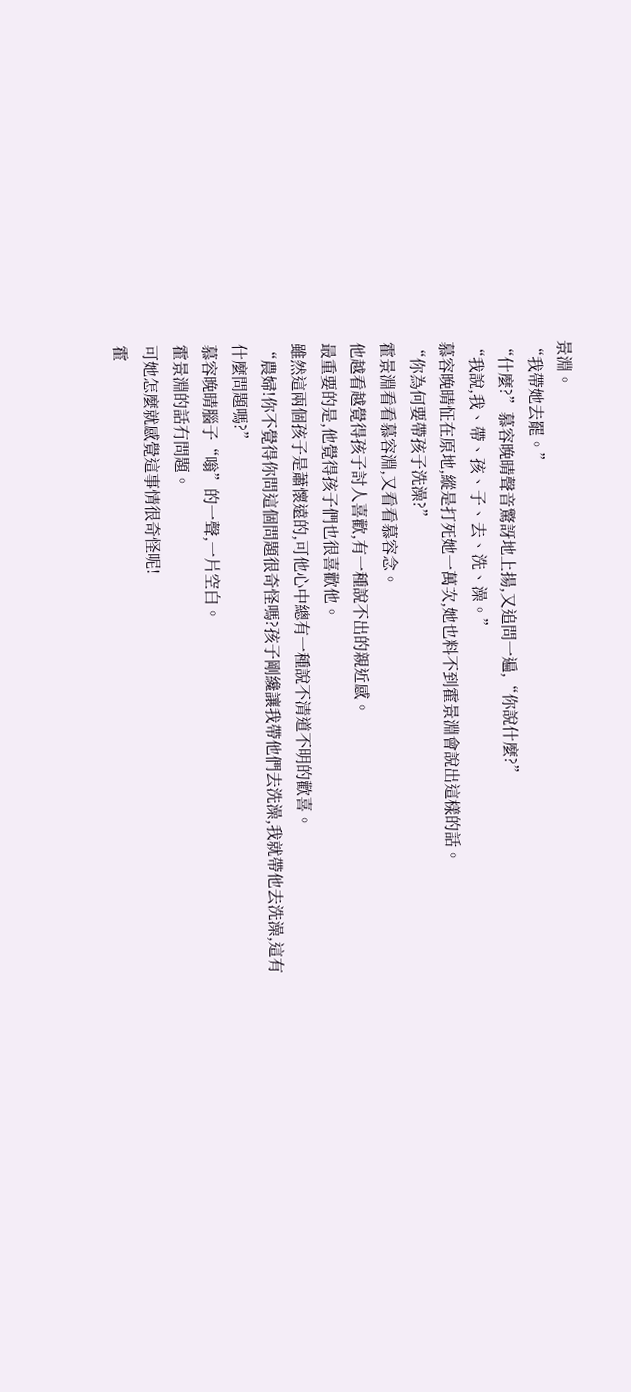景淵。
“我帶她去罷。”
“什麼?”慕容晚晴聲音驚訝地上揚,又追問一遍,“你說什麼?”
“我說,我、帶、孩、子、去、洗、澡。”
慕容晚晴怔在原地,縱是打死她一萬次,她也料不到霍景淵會說出這樣的話。
“你為何要帶孩子洗澡?”
霍景淵看看慕容淵,又看看慕容念。
他越看越覺得孩子討人喜歡,有一種說不出的親近感。
最重要的是,他覺得孩子們也很喜歡他。
雖然這兩個孩子是蕭懷遠的,可他心中總有一種說不清道不明的歡喜。
“農婦!你不覺得你問這個問題很奇怪嗎?孩子剛纔讓我帶他們去洗澡,我就帶他去洗澡,這有什麼問題嗎?”
慕容晚晴腦子“嗡”的一聲,一片空白。
霍景淵的話冇問題。
可她怎麼就感覺這事情很奇怪呢!
霍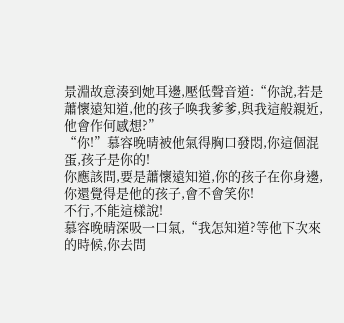景淵故意湊到她耳邊,壓低聲音道:“你說,若是蕭懷遠知道,他的孩子喚我爹爹,與我這般親近,他會作何感想?”
“你!”慕容晚晴被他氣得胸口發悶,你這個混蛋,孩子是你的!
你應該問,要是蕭懷遠知道,你的孩子在你身邊,你還覺得是他的孩子,會不會笑你!
不行,不能這樣說!
慕容晚晴深吸一口氣,“我怎知道?等他下次來的時候,你去問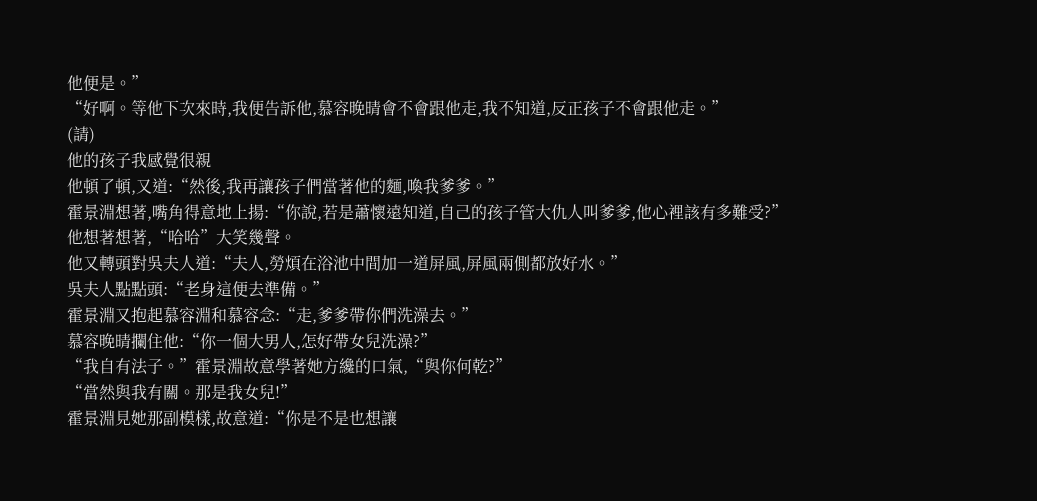他便是。”
“好啊。等他下次來時,我便告訴他,慕容晚晴會不會跟他走,我不知道,反正孩子不會跟他走。”
(請)
他的孩子我感覺很親
他頓了頓,又道:“然後,我再讓孩子們當著他的麵,喚我爹爹。”
霍景淵想著,嘴角得意地上揚:“你說,若是蕭懷遠知道,自己的孩子管大仇人叫爹爹,他心裡該有多難受?”
他想著想著,“哈哈”大笑幾聲。
他又轉頭對吳夫人道:“夫人,勞煩在浴池中間加一道屏風,屏風兩側都放好水。”
吳夫人點點頭:“老身這便去準備。”
霍景淵又抱起慕容淵和慕容念:“走,爹爹帶你們洗澡去。”
慕容晚晴攔住他:“你一個大男人,怎好帶女兒洗澡?”
“我自有法子。”霍景淵故意學著她方纔的口氣,“與你何乾?”
“當然與我有關。那是我女兒!”
霍景淵見她那副模樣,故意道:“你是不是也想讓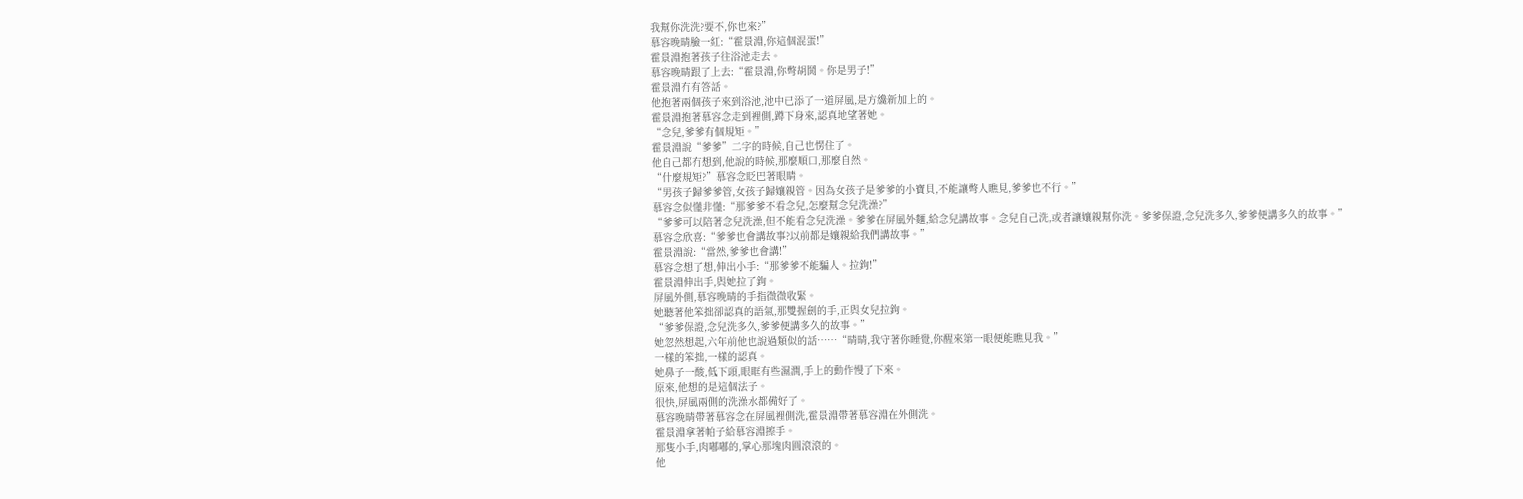我幫你洗洗?要不,你也來?”
慕容晚晴臉一紅:“霍景淵,你這個混蛋!”
霍景淵抱著孩子往浴池走去。
慕容晚晴跟了上去:“霍景淵,你彆胡鬨。你是男子!”
霍景淵冇有答話。
他抱著兩個孩子來到浴池,池中已添了一道屏風,是方纔新加上的。
霍景淵抱著慕容念走到裡側,蹲下身來,認真地望著她。
“念兒,爹爹有個規矩。”
霍景淵說“爹爹”二字的時候,自己也愣住了。
他自己都冇想到,他說的時候,那麼順口,那麼自然。
“什麼規矩?”慕容念眨巴著眼睛。
“男孩子歸爹爹管,女孩子歸孃親管。因為女孩子是爹爹的小寶貝,不能讓彆人瞧見,爹爹也不行。”
慕容念似懂非懂:“那爹爹不看念兒,怎麼幫念兒洗澡?”
“爹爹可以陪著念兒洗澡,但不能看念兒洗澡。爹爹在屏風外麵,給念兒講故事。念兒自己洗,或者讓孃親幫你洗。爹爹保證,念兒洗多久,爹爹便講多久的故事。”
慕容念欣喜:“爹爹也會講故事?以前都是孃親給我們講故事。”
霍景淵說:“當然,爹爹也會講!”
慕容念想了想,伸出小手:“那爹爹不能騙人。拉鉤!”
霍景淵伸出手,與她拉了鉤。
屏風外側,慕容晚晴的手指微微收緊。
她聽著他笨拙卻認真的語氣,那雙握劍的手,正與女兒拉鉤。
“爹爹保證,念兒洗多久,爹爹便講多久的故事。”
她忽然想起,六年前他也說過類似的話……“晴晴,我守著你睡覺,你醒來第一眼便能瞧見我。”
一樣的笨拙,一樣的認真。
她鼻子一酸,低下頭,眼眶有些濕潤,手上的動作慢了下來。
原來,他想的是這個法子。
很快,屏風兩側的洗澡水都備好了。
慕容晚晴帶著慕容念在屏風裡側洗,霍景淵帶著慕容淵在外側洗。
霍景淵拿著帕子給慕容淵擦手。
那隻小手,肉嘟嘟的,掌心那塊肉圓滾滾的。
他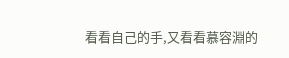看看自己的手,又看看慕容淵的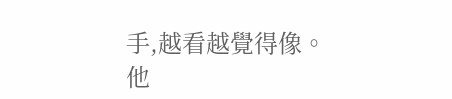手,越看越覺得像。
他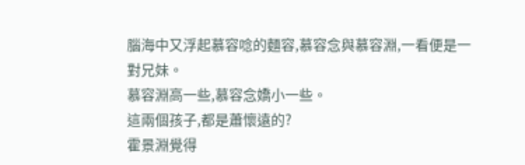腦海中又浮起慕容唸的麵容,慕容念與慕容淵,一看便是一對兄妹。
慕容淵高一些,慕容念嬌小一些。
這兩個孩子,都是蕭懷遠的?
霍景淵覺得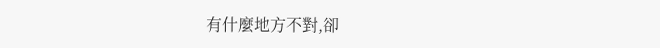有什麼地方不對,卻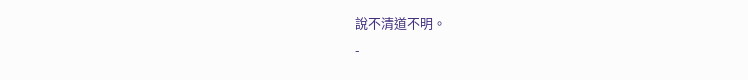說不清道不明。
-